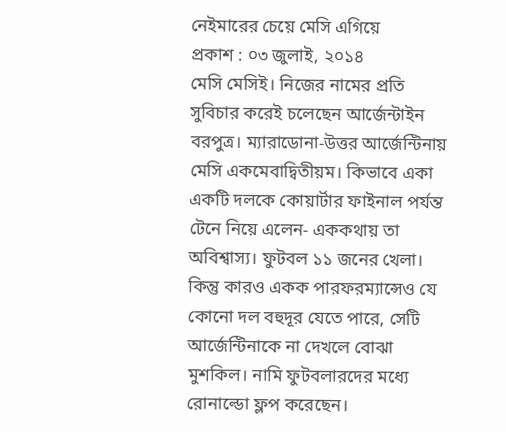নেইমারের চেয়ে মেসি এগিয়ে
প্রকাশ : ০৩ জুলাই, ২০১৪
মেসি মেসিই। নিজের নামের প্রতি সুবিচার করেই চলেছেন আর্জেন্টাইন বরপুত্র। ম্যারাডোনা-উত্তর আর্জেন্টিনায় মেসি একমেবাদ্বিতীয়ম। কিভাবে একা একটি দলকে কোয়ার্টার ফাইনাল পর্যন্ত টেনে নিয়ে এলেন- এককথায় তা অবিশ্বাস্য। ফুটবল ১১ জনের খেলা। কিন্তু কারও একক পারফরম্যান্সেও যে কোনো দল বহুদূর যেতে পারে, সেটি আর্জেন্টিনাকে না দেখলে বোঝা মুশকিল। নামি ফুটবলারদের মধ্যে রোনাল্ডো ফ্লপ করেছেন।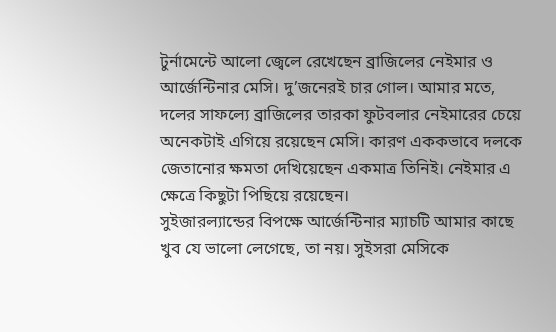টুর্নামেন্টে আলো জ্বেলে রেখেছেন ব্রাজিলের নেইমার ও আর্জেন্টিনার মেসি। দু’জনেরই চার গোল। আমার মতে, দলের সাফল্যে ব্রাজিলের তারকা ফুটবলার নেইমারের চেয়ে অনেকটাই এগিয়ে রয়েছেন মেসি। কারণ এককভাবে দলকে জেতানোর ক্ষমতা দেখিয়েছেন একমাত্র তিনিই। নেইমার এ ক্ষেত্রে কিছুটা পিছিয়ে রয়েছেন।
সুইজারল্যান্ডের বিপক্ষে আর্জেন্টিনার ম্যাচটি আমার কাছে খুব যে ভালো লেগেছে, তা নয়। সুইসরা মেসিকে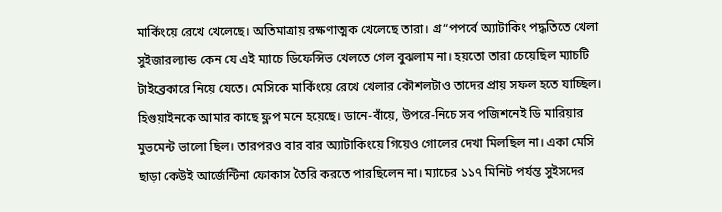মার্কিংয়ে রেখে খেলেছে। অতিমাত্রায় রক্ষণাত্মক খেলেছে তারা। গ্র“পপর্বে অ্যাটাকিং পদ্ধতিতে খেলা সুইজারল্যান্ড কেন যে এই ম্যাচে ডিফেন্সিভ খেলতে গেল বুঝলাম না। হয়তো তারা চেয়েছিল ম্যাচটি টাইব্রেকারে নিয়ে যেতে। মেসিকে মার্কিংয়ে রেখে খেলার কৌশলটাও তাদের প্রায় সফল হতে যাচ্ছিল। হিগুয়াইনকে আমার কাছে ফ্লপ মনে হয়েছে। ডানে-বাঁয়ে, উপরে-নিচে সব পজিশনেই ডি মারিয়ার মুভমেন্ট ভালো ছিল। তারপরও বার বার অ্যাটাকিংয়ে গিয়েও গোলের দেখা মিলছিল না। একা মেসি ছাড়া কেউই আর্জেন্টিনা ফোকাস তৈরি করতে পারছিলেন না। ম্যাচের ১১৭ মিনিট পর্যন্ত সুইসদের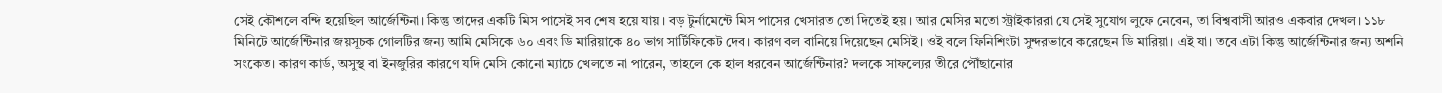সেই কৌশলে বন্দি হয়েছিল আর্জেন্টিনা। কিন্তু তাদের একটি মিস পাসেই সব শেষ হয়ে যায়। বড় টুর্নামেন্টে মিস পাসের খেসারত তো দিতেই হয়। আর মেসির মতো স্ট্রাইকাররা যে সেই সুযোগ লুফে নেবেন, তা বিশ্ববাসী আরও একবার দেখল। ১১৮ মিনিটে আর্জেন্টিনার জয়সূচক গোলটির জন্য আমি মেসিকে ৬০ এবং ডি মারিয়াকে ৪০ ভাগ সার্টিফিকেট দেব। কারণ বল বানিয়ে দিয়েছেন মেসিই। ওই বলে ফিনিশিংটা সুন্দরভাবে করেছেন ডি মারিয়া। এই যা। তবে এটা কিন্তু আর্জেন্টিনার জন্য অশনি সংকেত। কারণ কার্ড, অসুস্থ বা ইনজুরির কারণে যদি মেসি কোনো ম্যাচে খেলতে না পারেন, তাহলে কে হাল ধরবেন আর্জেন্টিনার? দলকে সাফল্যের তীরে পৌঁছানোর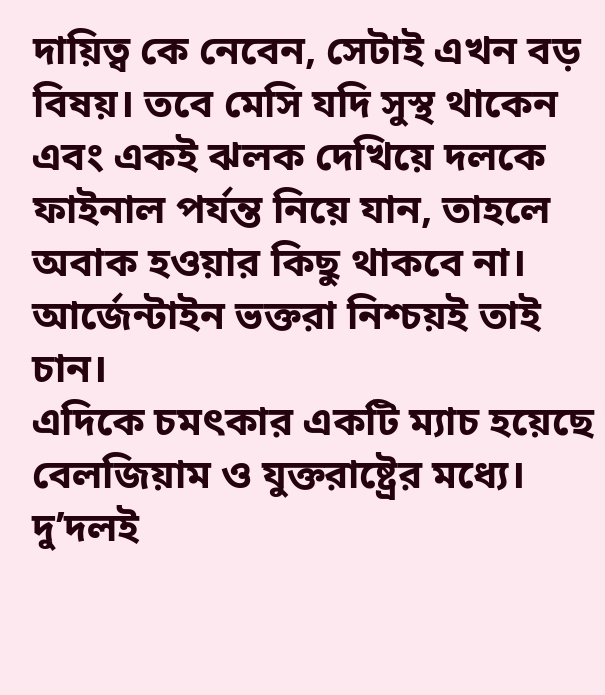দায়িত্ব কে নেবেন, সেটাই এখন বড় বিষয়। তবে মেসি যদি সুস্থ থাকেন এবং একই ঝলক দেখিয়ে দলকে ফাইনাল পর্যন্ত নিয়ে যান, তাহলে অবাক হওয়ার কিছু থাকবে না। আর্জেন্টাইন ভক্তরা নিশ্চয়ই তাই চান।
এদিকে চমৎকার একটি ম্যাচ হয়েছে বেলজিয়াম ও যুক্তরাষ্ট্রের মধ্যে। দু’দলই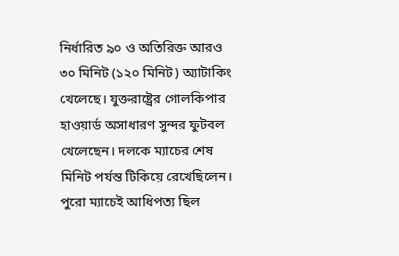নির্ধারিত ৯০ ও অতিরিক্ত আরও ৩০ মিনিট (১২০ মিনিট) অ্যাটাকিং খেলেছে। যুক্তরাষ্ট্রের গোলকিপার হাওয়ার্ড অসাধারণ সুন্দর ফুটবল খেলেছেন। দলকে ম্যাচের শেষ মিনিট পর্যন্ত টিকিয়ে রেখেছিলেন। পুরো ম্যাচেই আধিপত্য ছিল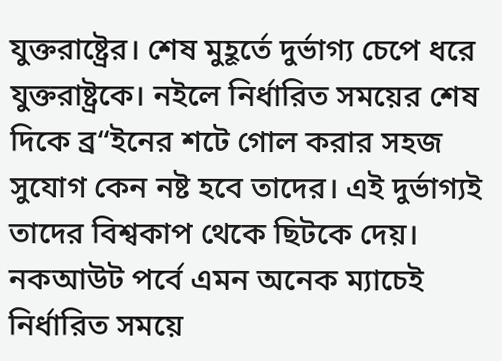যুক্তরাষ্ট্রের। শেষ মুহূর্তে দুর্ভাগ্য চেপে ধরে যুক্তরাষ্ট্রকে। নইলে নির্ধারিত সময়ের শেষ দিকে ব্র“ইনের শটে গোল করার সহজ সুযোগ কেন নষ্ট হবে তাদের। এই দুর্ভাগ্যই তাদের বিশ্বকাপ থেকে ছিটকে দেয়। নকআউট পর্বে এমন অনেক ম্যাচেই নির্ধারিত সময়ে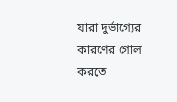যারা দুর্ভাগ্যের কারণের গোল করতে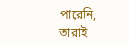পারেনি, তারাই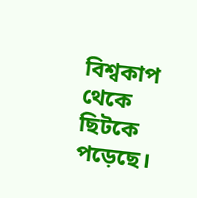বিশ্বকাপ থেকে ছিটকে পড়েছে।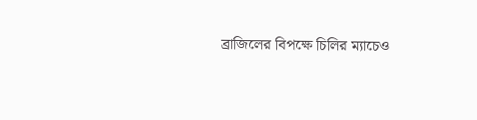ব্রাজিলের বিপক্ষে চিলির ম্যাচেও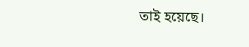তাই হয়েছে।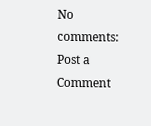No comments:
Post a Comment